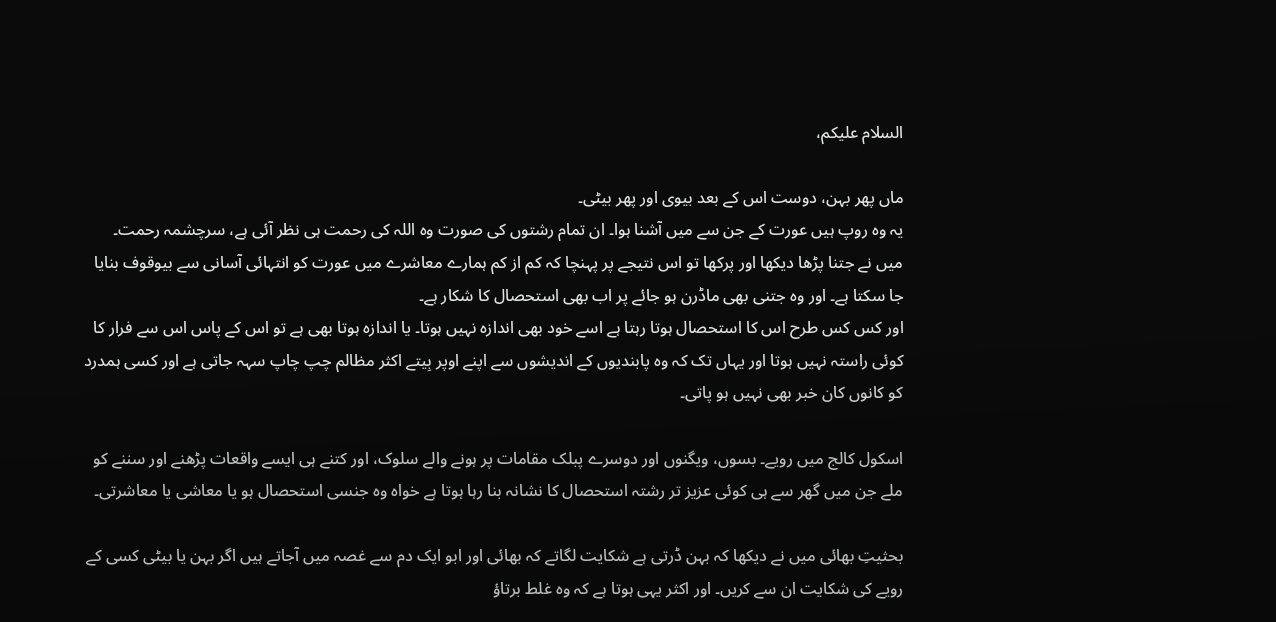السلام علیکم،

ماں پھر بہن، دوست اس کے بعد بیوی اور پھر بیٹی۔
یہ وہ روپ ہیں عورت کے جن سے میں آشنا ہوا۔ ان تمام رشتوں کی صورت وہ اللہ کی رحمت ہی نظر آئی ہے، سرچشمہ رحمت۔
میں نے جتنا پڑھا دیکھا اور پرکھا تو اس نتیجے پر پہنچا کہ کم از کم ہمارے معاشرے میں عورت کو انتہائی آسانی سے بیوقوف بنایا جا سکتا ہے۔ اور وہ جتنی بھی ماڈرن ہو جائے پر اب بھی استحصال کا شکار ہے۔
اور کس کس طرح اس کا استحصال ہوتا رہتا ہے اسے خود بھی اندازہ نہیں ہوتا۔ یا اندازہ ہوتا بھی ہے تو اس کے پاس اس سے فرار کا کوئی راستہ نہیں ہوتا اور یہاں تک کہ وہ پابندیوں کے اندیشوں سے اپنے اوپر بِیتے اکثر مظالم چپ چاپ سہہ جاتی ہے اور کسی ہمدرد کو کانوں کان خبر بھی نہیں ہو پاتی۔

اسکول کالج میں رویے۔ بسوں، ویگنوں اور دوسرے پبلک مقامات پر ہونے والے سلوک، اور کتنے ہی ایسے واقعات پڑھنے اور سننے کو ملے جن میں گھر سے ہی کوئی عزیز تر رشتہ استحصال کا نشانہ بنا رہا ہوتا ہے خواہ وہ جنسی استحصال ہو یا معاشی یا معاشرتی۔

بحثیتِ بھائی میں نے دیکھا کہ بہن ڈرتی ہے شکایت لگاتے کہ بھائی اور ابو ایک دم سے غصہ میں آجاتے ہیں اگر بہن یا بیٹی کسی کے رویے کی شکایت ان سے کریں۔ اور اکثر یہی ہوتا ہے کہ وہ غلط برتاؤ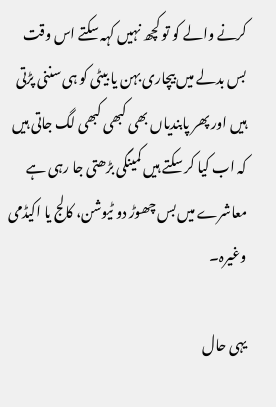کرنے والے کو تو کچھ نہیں کہہ سکتے اس وقت بس بدلے میں بیچاری بہن یا بیٹی کو ہی سننی پڑتی ہیں اور پھر پابندیاں بھی کبھی کبھی لگ جاتی ہیں کہ اب کیا کر سکتے ہیں کمینگی بڑھتی جا رہی ہے معاشرے میں بس چھوڑ دو ٹیوشن، کالج یا اکیڈمی وغیرہ۔

یہی حال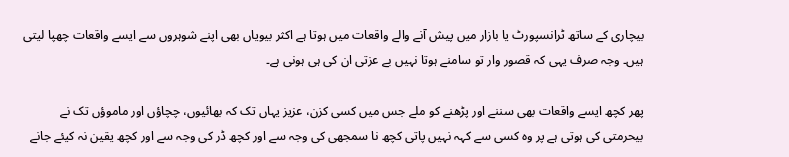بیچاری کے ساتھ ٹرانسپورٹ یا بازار میں پیش آنے والے واقعات میں ہوتا ہے اکثر بیویاں بھی اپنے شوہروں سے ایسے واقعات چھپا لیتی ہیں۔ وجہ صرف یہی کہ قصور وار تو سامنے ہوتا نہیں بے عزتی ان کی ہی ہونی ہے۔

پھر کچھ ایسے واقعات بھی سننے اور پڑھنے کو ملے جس میں کسی کزن، عزیز یہاں تک کہ بھائیوں، چچاؤں اور ماموؤں تک نے بیحرمتی کی ہوتی ہے پر وہ کسی سے کہہ نہیں پاتی کچھ نا سمجھی کی وجہ سے اور کچھ ڈر کی وجہ سے اور کچھ یقین نہ کیئے جانے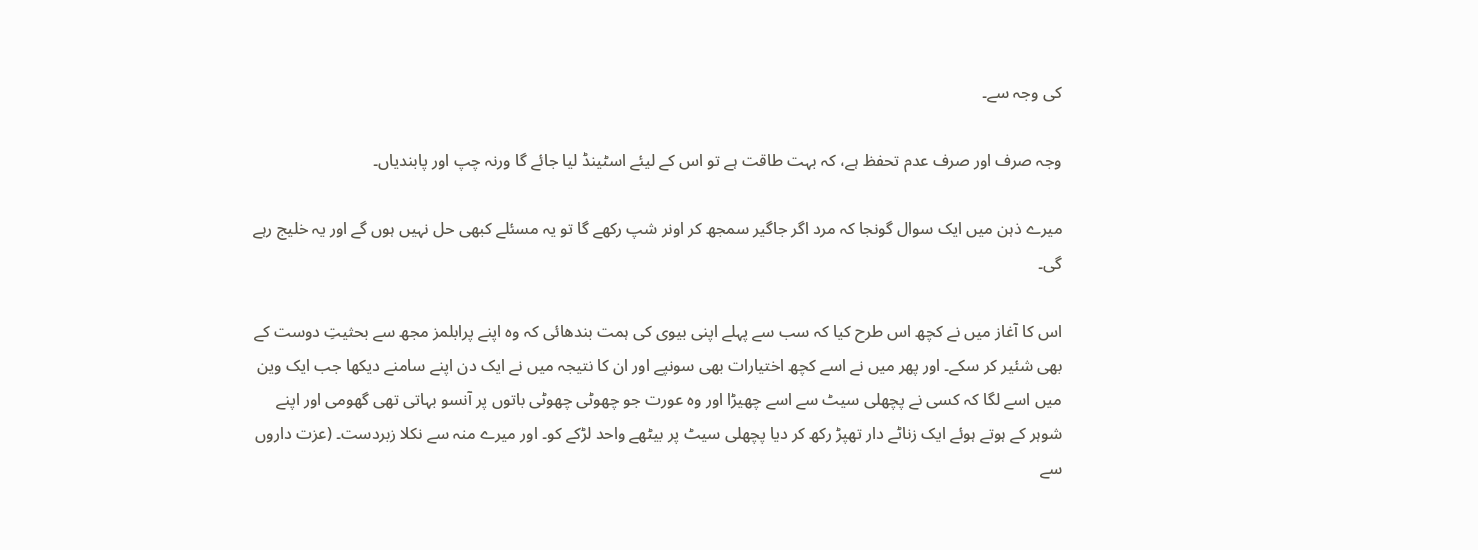کی وجہ سے۔

وجہ صرف اور صرف عدم تحفظ ہے، کہ بہت طاقت ہے تو اس کے لیئے اسٹینڈ لیا جائے گا ورنہ چپ اور پابندیاں۔

میرے ذہن میں ایک سوال گونجا کہ مرد اگر جاگیر سمجھ کر اونر شپ رکھے گا تو یہ مسئلے کبھی حل نہیں ہوں گے اور یہ خلیج رہے گی۔

اس کا آغاز میں نے کچھ اس طرح کیا کہ سب سے پہلے اپنی بیوی کی ہمت بندھائی کہ وہ اپنے پرابلمز مجھ سے بحثیتِ دوست کے بھی شئیر کر سکے۔ اور پھر میں نے اسے کچھ اختیارات بھی سونپے اور ان کا نتیجہ میں نے ایک دن اپنے سامنے دیکھا جب ایک وین میں اسے لگا کہ کسی نے پچھلی سیٹ سے اسے چھیڑا اور وہ عورت جو چھوٹی چھوٹی باتوں پر آنسو بہاتی تھی گھومی اور اپنے شوہر کے ہوتے ہوئے ایک زناٹے دار تھپڑ رکھ کر دیا پچھلی سیٹ پر بیٹھے واحد لڑکے کو۔ اور میرے منہ سے نکلا زبردست۔ (عزت داروں سے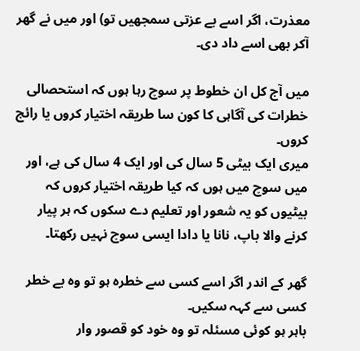معذرت، اگر اسے بے عزتی سمجھیں تو) اور میں نے گھر آکر بھی اسے داد دی۔

میں آج کل ان خطوط پر سوچ رہا ہوں کہ استحصالی خطرات کی آگاہی کا کون سا طریقہ اختیار کروں یا رائج کروں۔
میری ایک بیٹی 5 سال کی اور ایک 4 سال کی ہے، اور میں سوچ میں ہوں کہ کیا طریقہ اختیار کروں کہ بیٹیوں کو یہ شعور اور تعلیم دے سکوں کہ ہر پیار کرنے والا باپ، نانا یا دادا ایسی سوچ نہیں رکھتا۔

گھر کے اندر اگر اسے کسی سے خطرہ ہو تو وہ بے خطر کسی سے کہہ سکیں۔
باہر ہو کوئی مسئلہ تو وہ خود کو قصور وار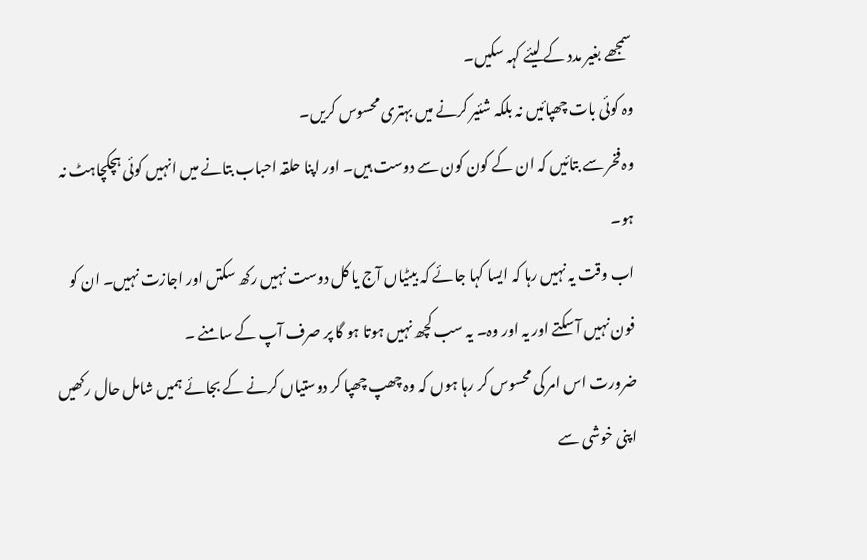سمجھے بغیر مدد کے لیئے کہہ سکیں۔
وہ کوئی بات چھپائیں نہ بلکہ شئیر کرنے میں بہتری محسوس کریں۔
وہ فخر سے بتائیں کہ ان کے کون کون سے دوست ہیں۔ اور اپنا حلقہ احباب بتانے میں انہیں کوئی ہچکچاہٹ نہ ہو۔
اب وقت یہ نہیں رہا کہ ایسا کہا جائے کہ بیٹیاں آج یا کل دوست نہیں رکھ سکتں اور اجازت نہیں۔ ان کو فون نہیں آ سکتے اور یہ اور وہ۔ یہ سب کچھ نہیں ہوتا ہو گا پر صرف آپ کے سامنے ۔
ضرورت اس امر کی محسوس کر رہا ہوں کہ وہ چھپ چھپا کر دوستیاں کرنے کے بجائے ہمیں شامل حال رکھیں اپنی خوشی سے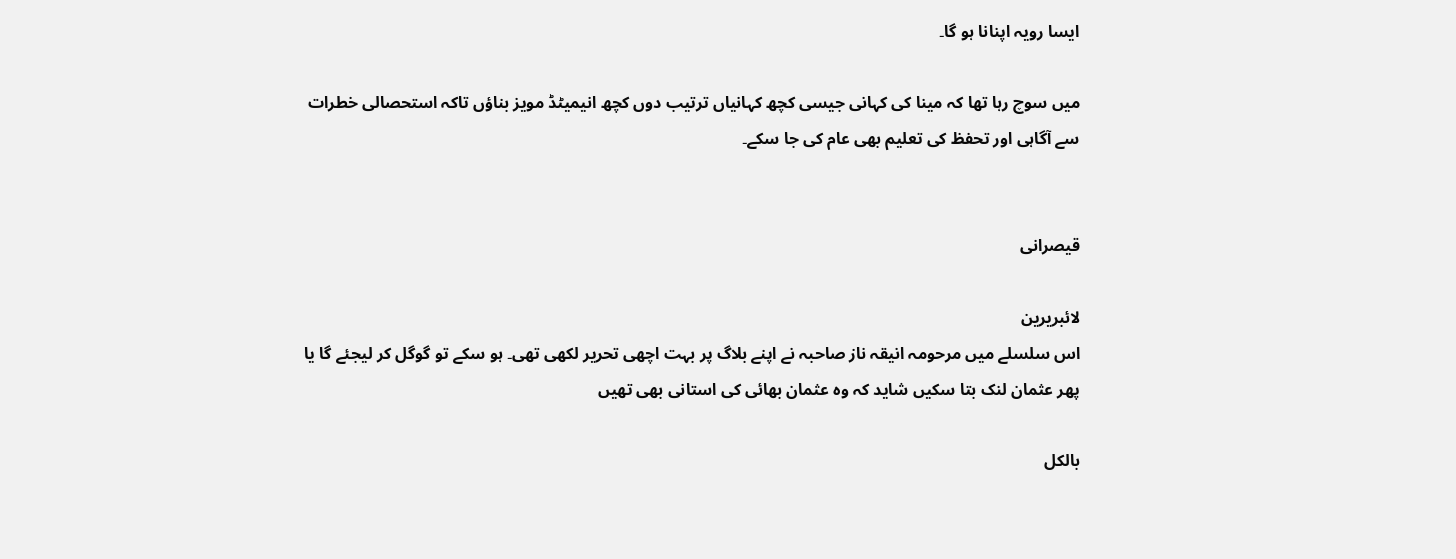ایسا رویہ اپنانا ہو گا۔

میں سوچ رہا تھا کہ مینا کی کہانی جیسی کچھ کہانیاں ترتیب دوں کچھ انیمیٹڈ مویز بناؤں تاکہ استحصالی خطرات سے آگاہی اور تحفظ کی تعلیم بھی عام کی جا سکے۔


قیصرانی

لائبریرین
اس سلسلے میں مرحومہ انیقہ ناز صاحبہ نے اپنے بلاگ پر بہت اچھی تحریر لکھی تھی۔ ہو سکے تو گوگل کر لیجئے گا یا پھر عثمان لنک بتا سکیں شاید کہ وہ عثمان بھائی کی استانی بھی تھیں

بالکل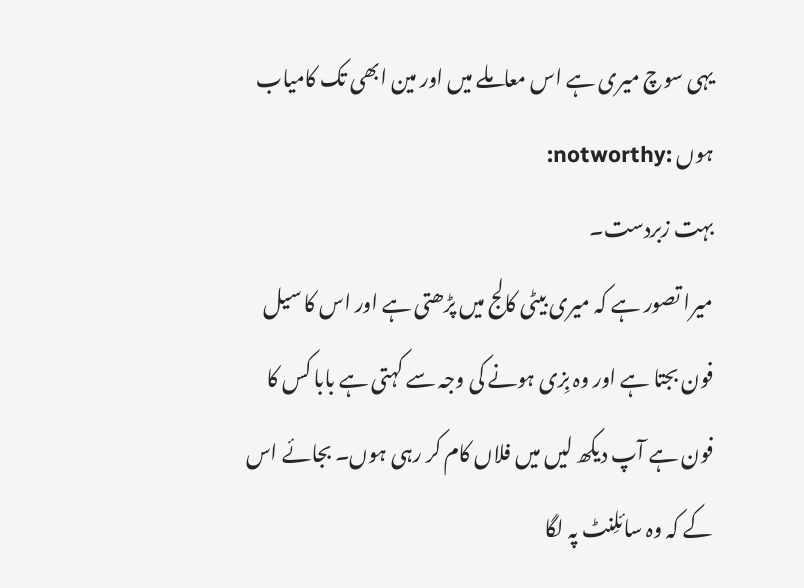یہی سوچ میری ہے اس معاملے میں اور مین ابھی تک کامیاب ہوں :notworthy:
بہت زبردست۔
میرا تصور ہے کہ میری بیٹی کالج میں پڑھتی ہے اور اس کا سیل فون بجتا ہے اور وہ بِزی ہونے کی وجہ سے کہتی ہے بابا کس کا فون ہے آپ دیکھ لیں میں فلاں کام کر رہی ہوں۔ بجائے اس کے کہ وہ سائلِنٹ پہ لگا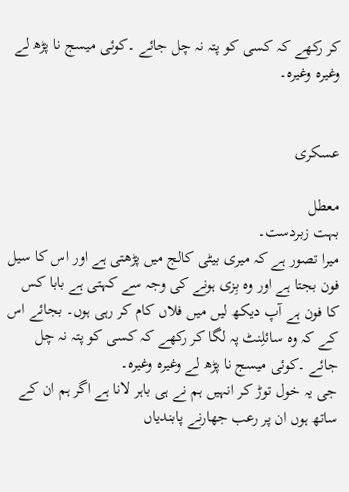کر رکھے کہ کسی کو پتہ نہ چل جائے ۔کوئی میسج نا پڑھ لے وغیرہ وغیرہ۔


عسکری

معطل
بہت زبردست۔
میرا تصور ہے کہ میری بیٹی کالج میں پڑھتی ہے اور اس کا سیل فون بجتا ہے اور وہ بِزی ہونے کی وجہ سے کہتی ہے بابا کس کا فون ہے آپ دیکھ لیں میں فلاں کام کر رہی ہوں۔ بجائے اس کے کہ وہ سائلِنٹ پہ لگا کر رکھے کہ کسی کو پتہ نہ چل جائے ۔کوئی میسج نا پڑھ لے وغیرہ وغیرہ۔
جی یہ خول توڑ کر انہیں ہم نے ہی باہر لانا ہے اگر ہم ان کے ساتھ ہوں ان پر رعب جھارنے پابندیاں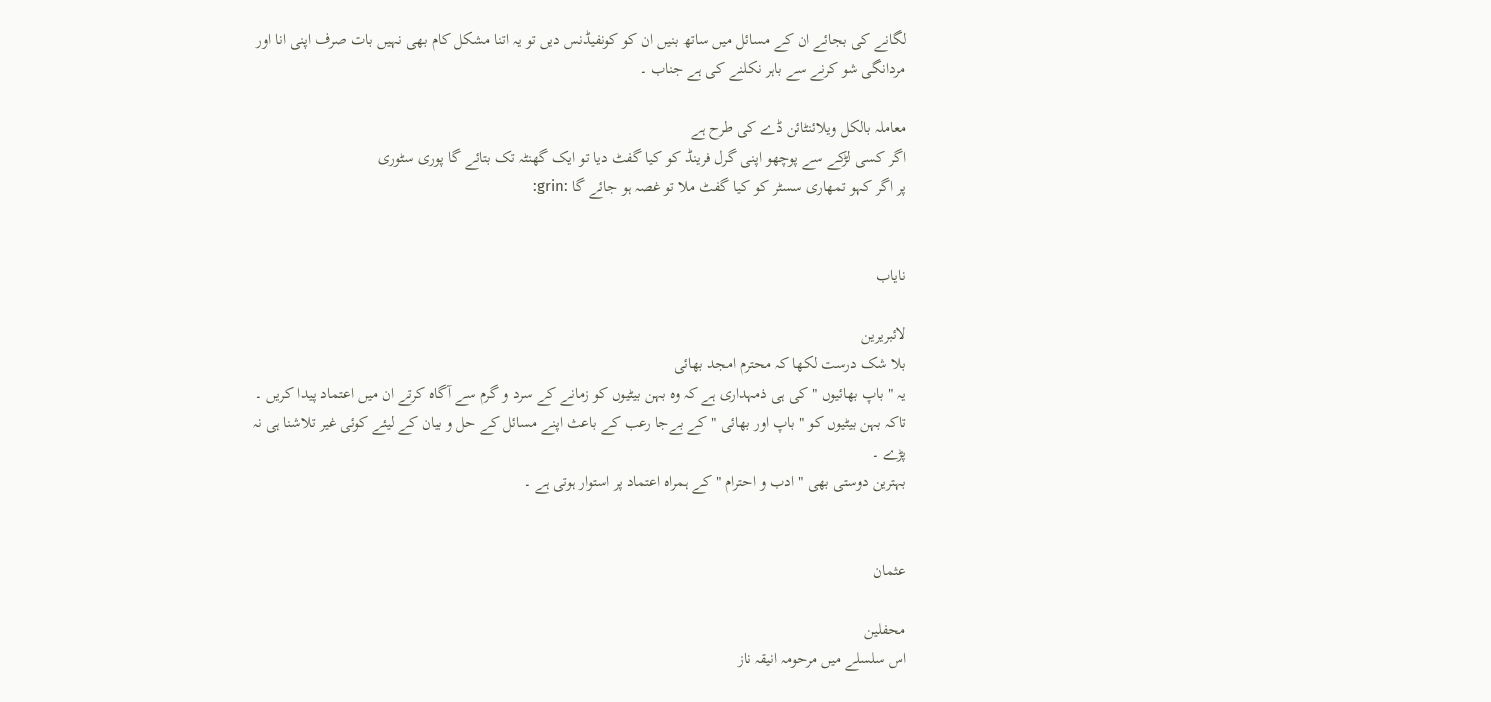لگانے کی بجائے ان کے مسائل میں ساتھ بنیں ان کو کونفیڈنس دیں تو یہ اتنا مشکل کام بھی نہیں بات صرف اپنی انا اور مردانگی شو کرنے سے باہر نکلنے کی ہے جناب ۔

معاملہ بالکل ویلائنٹائن ڈے کی طرح ہے
اگر کسی لڑکے سے پوچھو اپنی گرل فرینڈ کو کیا گفٹ دیا تو ایک گھنٹہ تک بتائے گا پوری سٹوری
پر اگر کہو تمھاری سسٹر کو کیا گفٹ ملا تو غصہ ہو جائے گا :grin:


نایاب

لائبریرین
بلا شک درست لکھا کہ محترم امجد بھائی
یہ " باپ بھائیوں " کی ہی ذمہداری ہے کہ وہ بہن بیٹیوں کو زمانے کے سرد و گرم سے آگاہ کرتے ان میں اعتماد پیدا کریں ۔
تاکہ بہن بیٹیوں کو " باپ اور بھائی " کے بےجا رعب کے باعث اپنے مسائل کے حل و بیان کے لیئے کوئی غیر تلاشنا ہی نہ پڑے ۔
بہترین دوستی بھی " ادب و احترام " کے ہمراہ اعتماد پر استوار ہوتی ہے ۔


عثمان

محفلین
اس سلسلے میں مرحومہ انیقہ ناز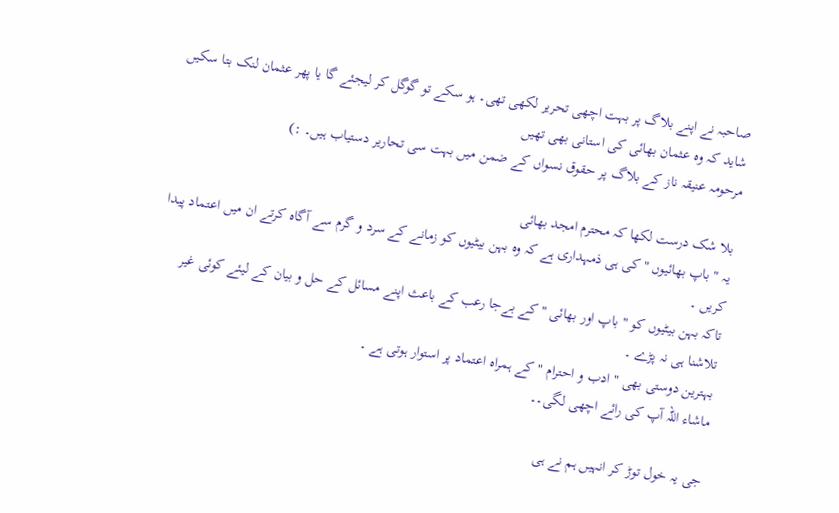صاحبہ نے اپنے بلاگ پر بہت اچھی تحریر لکھی تھی۔ ہو سکے تو گوگل کر لیجئے گا یا پھر عثمان لنک بتا سکیں شاید کہ وہ عثمان بھائی کی استانی بھی تھیں
مرحومہ عنیقہ ناز کے بلاگ پر حقوق نسواں کے ضمن میں بہت سی تحاریر دستیاب ہیں۔ :)

بلا شک درست لکھا کہ محترم امجد بھائی
یہ " باپ بھائیوں " کی ہی ذمہداری ہے کہ وہ بہن بیٹیوں کو زمانے کے سرد و گرم سے آگاہ کرتے ان میں اعتماد پیدا کریں ۔
تاکہ بہن بیٹیوں کو " باپ اور بھائی " کے بےجا رعب کے باعث اپنے مسائل کے حل و بیان کے لیئے کوئی غیر تلاشنا ہی نہ پڑے ۔
بہترین دوستی بھی " ادب و احترام " کے ہمراہ اعتماد پر استوار ہوتی ہے ۔
ماشاء اللہ آپ کی رائے اچھی لگی۔۔

جی یہ خول توڑ کر انہیں ہم نے ہی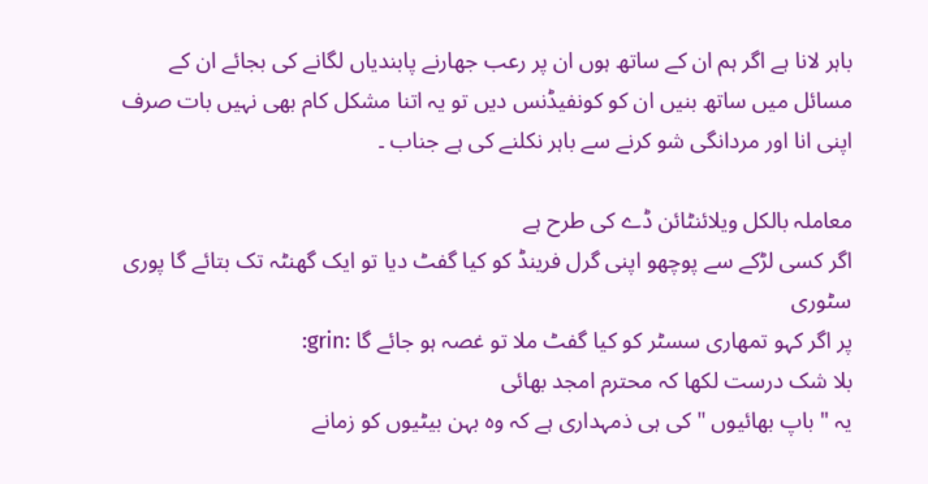باہر لانا ہے اگر ہم ان کے ساتھ ہوں ان پر رعب جھارنے پابندیاں لگانے کی بجائے ان کے مسائل میں ساتھ بنیں ان کو کونفیڈنس دیں تو یہ اتنا مشکل کام بھی نہیں بات صرف اپنی انا اور مردانگی شو کرنے سے باہر نکلنے کی ہے جناب ۔

معاملہ بالکل ویلائنٹائن ڈے کی طرح ہے
اگر کسی لڑکے سے پوچھو اپنی گرل فرینڈ کو کیا گفٹ دیا تو ایک گھنٹہ تک بتائے گا پوری سٹوری
پر اگر کہو تمھاری سسٹر کو کیا گفٹ ملا تو غصہ ہو جائے گا :grin:
بلا شک درست لکھا کہ محترم امجد بھائی
یہ " باپ بھائیوں " کی ہی ذمہداری ہے کہ وہ بہن بیٹیوں کو زمانے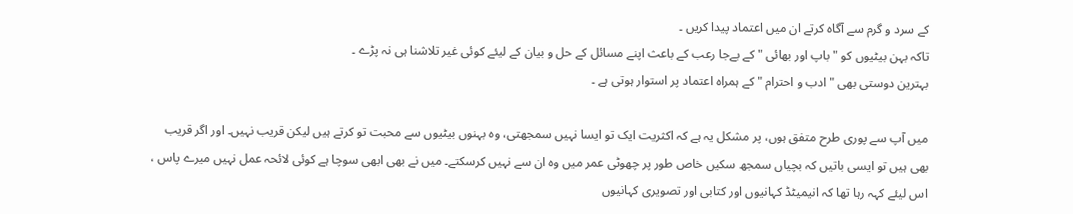کے سرد و گرم سے آگاہ کرتے ان میں اعتماد پیدا کریں ۔
تاکہ بہن بیٹیوں کو " باپ اور بھائی " کے بےجا رعب کے باعث اپنے مسائل کے حل و بیان کے لیئے کوئی غیر تلاشنا ہی نہ پڑے ۔
بہترین دوستی بھی " ادب و احترام " کے ہمراہ اعتماد پر استوار ہوتی ہے ۔

میں آپ سے پوری طرح متفق ہوں، پر مشکل یہ ہے کہ اکثریت ایک تو ایسا نہیں سمجھتی، وہ بہنوں بیٹیوں سے محبت تو کرتے ہیں لیکن قریب نہیں۔ اور اگر قریب بھی ہیں تو ایسی باتیں کہ بچیاں سمجھ سکیں خاص طور پر چھوٹی عمر میں وہ ان سے نہیں کرسکتے۔ میں نے بھی ابھی سوچا ہے کوئی لائحہ عمل نہیں میرے پاس ، اس لیئے کہہ رہا تھا کہ انیمیٹڈ کہانیوں اور کتابی اور تصویری کہانیوں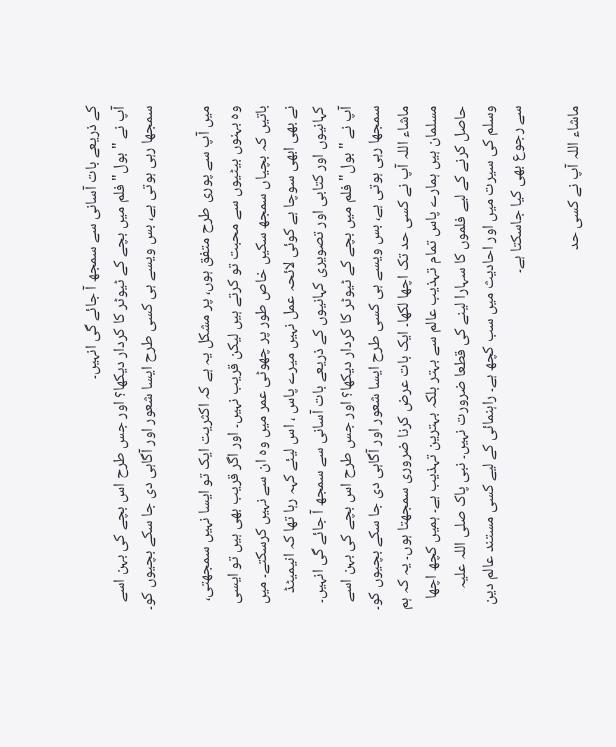کے ذریعے بات آسانی سے سمجھ آ جائے گی انہیں۔
آپ نے "بول" فلم میں بچے کے ٹیوٹر کا کردار دیکھا؟ اور جس طرح اس بچے کی بہن اسے سمجھا رہی ہوتی ہے، بس ویسے ہی کسی طرح ایسا شعور اور آگاہی دی جا سکے بچیوں کو۔

میں آپ سے پوری طرح متفق ہوں، پر مشکل یہ ہے کہ اکثریت ایک تو ایسا نہیں سمجھتی، وہ بہنوں بیٹیوں سے محبت تو کرتے ہیں لیکن قریب نہیں۔ اور اگر قریب بھی ہیں تو ایسی باتیں کہ بچیاں سمجھ سکیں خاص طور پر چھوٹی عمر میں وہ ان سے نہیں کرسکتے۔ میں نے بھی ابھی سوچا ہے کوئی لائحہ عمل نہیں میرے پاس ، اس لیئے کہہ رہا تھا کہ انیمیٹڈ کہانیوں اور کتابی اور تصویری کہانیوں کے ذریعے بات آسانی سے سمجھ آ جائے گی انہیں۔
آپ نے "بول" فلم میں بچے کے ٹیوٹر کا کردار دیکھا؟ اور جس طرح اس بچے کی بہن اسے سمجھا رہی ہوتی ہے، بس ویسے ہی کسی طرح ایسا شعور اور آگاہی دی جا سکے بچیوں کو۔
ماشاء اللہ آپ نے کسی حد تک اچھا لکھا۔ ایک بات عرض کرنا ضروری سمجھتا ہوں۔ یہ کہ ہم مسلمان ہیں ہمارے پاس تمام تہذیب عالم سے بہتر بلکہ بہترین تہذیب ہے۔ ہمیں کچھ اچھا حاصل کرنے کے لیے فلموں کا سہارا لینے کی قطعا ضرورت نہیں۔ نبی پاک صلی اللہ علیہ وسلم کی سیرت میں اور احادیث میں سب کچھ ہے۔ راہنمائی کے لیے کسی مستند عالم دین سے رجوع بھی کیا جاسکتا ہے۔

ماشاء اللہ آپ نے کسی حد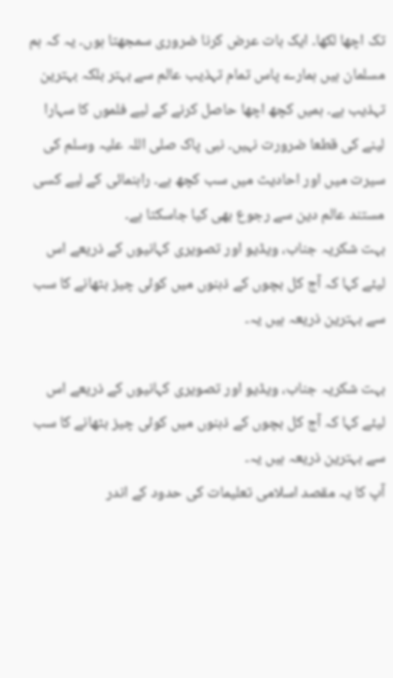تک اچھا لکھا۔ ایک بات عرض کرنا ضروری سمجھتا ہوں۔ یہ کہ ہم مسلمان ہیں ہمارے پاس تمام تہذیب عالم سے بہتر بلکہ بہترین تہذیب ہے۔ ہمیں کچھ اچھا حاصل کرنے کے لیے فلموں کا سہارا لینے کی قطعا ضرورت نہیں۔ نبی پاک صلی اللہ علیہ وسلم کی سیرت میں اور احادیث میں سب کچھ ہے۔ راہنمائی کے لیے کسی مستند عالم دین سے رجوع بھی کیا جاسکتا ہے۔
بہت شکریہ جناب، ویڈیو اور تصویری کہانیوں کے ذریعے اس لیئے کہا کہ آج کل بچوں کے ذہنوں میں کوئی چیز بٹھانے کا سب سے بہترین ذریعہ ہیں یہ۔

بہت شکریہ جناب، ویڈیو اور تصویری کہانیوں کے ذریعے اس لیئے کہا کہ آج کل بچوں کے ذہنوں میں کوئی چیز بٹھانے کا سب سے بہترین ذریعہ ہیں یہ۔
آپ کا یہ مقصد اسلامی تعلیمات کی حدود کے اندر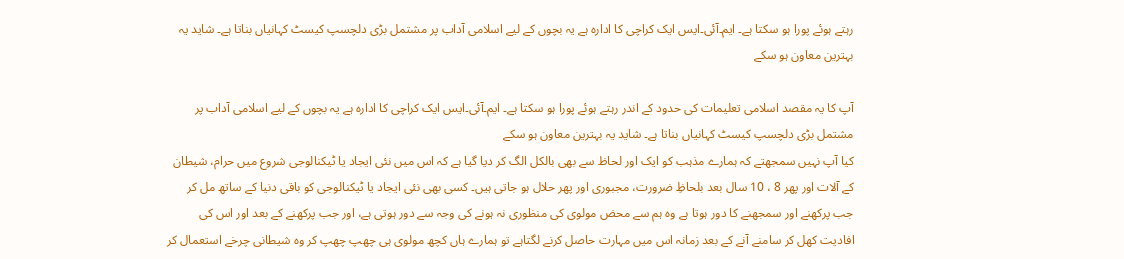رہتے ہوئے پورا ہو سکتا ہے۔ ایم۔آئی۔ایس ایک کراچی کا ادارہ ہے یہ بچوں کے لیے اسلامی آداب پر مشتمل بڑی دلچسپ کیسٹ کہانیاں بناتا ہے۔ شاید یہ بہترین معاون ہو سکے

آپ کا یہ مقصد اسلامی تعلیمات کی حدود کے اندر رہتے ہوئے پورا ہو سکتا ہے۔ ایم۔آئی۔ایس ایک کراچی کا ادارہ ہے یہ بچوں کے لیے اسلامی آداب پر مشتمل بڑی دلچسپ کیسٹ کہانیاں بناتا ہے۔ شاید یہ بہترین معاون ہو سکے
کیا آپ نہیں سمجھتے کہ ہمارے مذہب کو ایک اور لحاظ سے بھی بالکل الگ کر دیا گیا ہے کہ اس میں نئی ایجاد یا ٹیکنالوجی شروع میں حرام، شیطان کے آلات اور پھر 8 ، 10 سال بعد بلحاظِ ضرورت، مجبوری اور پھر حلال ہو جاتی ہیں۔ کسی بھی نئی ایجاد یا ٹیکنالوجی کو باقی دنیا کے ساتھ مل کر جب پرکھنے اور سمجھنے کا دور ہوتا ہے وہ ہم سے محض مولوی کی منظوری نہ ہونے کی وجہ سے دور ہوتی ہے، اور جب پرکھنے کے بعد اور اس کی افادیت کھل کر سامنے آنے کے بعد زمانہ اس میں مہارت حاصل کرنے لگتاہے تو ہمارے ہاں کچھ مولوی ہی چھپ چھپ کر وہ شیطانی چرخے استعمال کر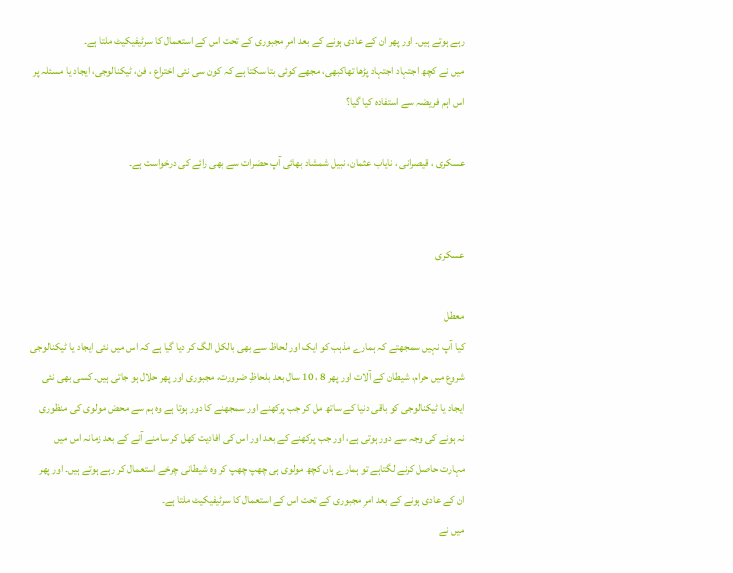رہے ہوتے ہیں۔ اور پھر ان کے عادی ہونے کے بعد امرِ مجبوری کے تحت اس کے استعمال کا سرٹیفیکیٹ ملتا ہے۔
میں نے کچھ اجتہاد اجتہاد پڑھا تھاکبھی، مجھے کوئی بتا سکتا ہے کہ کون سی نئی اختراع ، فن، ٹیکنالوجی، ایجاد یا مسئلہ پر اس اہم فریضہ سے استفادہ کیا گیا؟

عسکری ، قیصرانی ، نایاب عثمان، نبیل شمشاد بھائی آپ حضرات سے بھی رائے کی درخواست ہے۔


عسکری

معطل
کیا آپ نہیں سمجھتے کہ ہمارے مذہب کو ایک اور لحاظ سے بھی بالکل الگ کر دیا گیا ہے کہ اس میں نئی ایجاد یا ٹیکنالوجی شروع میں حرام، شیطان کے آلات اور پھر 8 ، 10 سال بعد بلحاظِ ضرورت، مجبوری اور پھر حلال ہو جاتی ہیں۔ کسی بھی نئی ایجاد یا ٹیکنالوجی کو باقی دنیا کے ساتھ مل کر جب پرکھنے اور سمجھنے کا دور ہوتا ہے وہ ہم سے محض مولوی کی منظوری نہ ہونے کی وجہ سے دور ہوتی ہے، اور جب پرکھنے کے بعد اور اس کی افادیت کھل کر سامنے آنے کے بعد زمانہ اس میں مہارت حاصل کرنے لگتاہے تو ہمارے ہاں کچھ مولوی ہی چھپ چھپ کر وہ شیطانی چرخے استعمال کر رہے ہوتے ہیں۔ اور پھر ان کے عادی ہونے کے بعد امرِ مجبوری کے تحت اس کے استعمال کا سرٹیفیکیٹ ملتا ہے۔
میں نے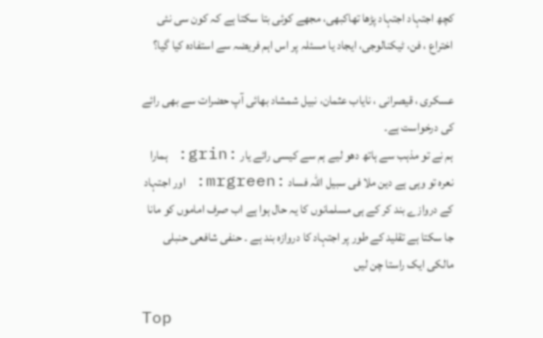کچھ اجتہاد اجتہاد پڑھا تھاکبھی، مجھے کوئی بتا سکتا ہے کہ کون سی نئی اختراع ، فن، ٹیکنالوجی، ایجاد یا مسئلہ پر اس اہم فریضہ سے استفادہ کیا گیا؟

عسکری ، قیصرانی ، نایاب عثمان، نبیل شمشاد بھائی آپ حضرات سے بھی رائے کی درخواست ہے۔
ہم نے تو مذہب سے ہاتھ دھو لیے ہم سے کیسی رائے یار :grin: ہمارا نعرہ تو وہی ہے دین ملا فی سبیل اللہ فساد :mrgreen: اور اجتہاد کے دروازے بند کر کے ہی مسلمانوں کا یہ حال ہوا ہے اب صرف اماموں کو مانا جا سکتا ہے تقلید کے طور پر اجتہاد کا دروازہ بند ہے ۔ حنفی شافعی حنبلی مالکی ایک راستا چن لیں

Top